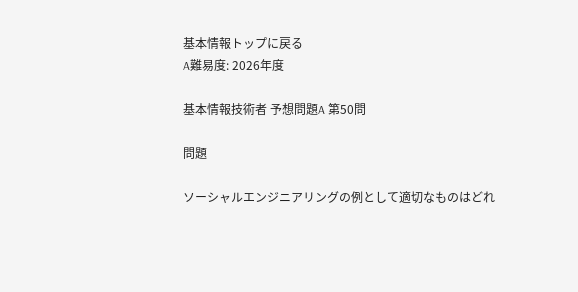基本情報トップに戻る
A難易度: 2026年度

基本情報技術者 予想問題A 第50問

問題

ソーシャルエンジニアリングの例として適切なものはどれ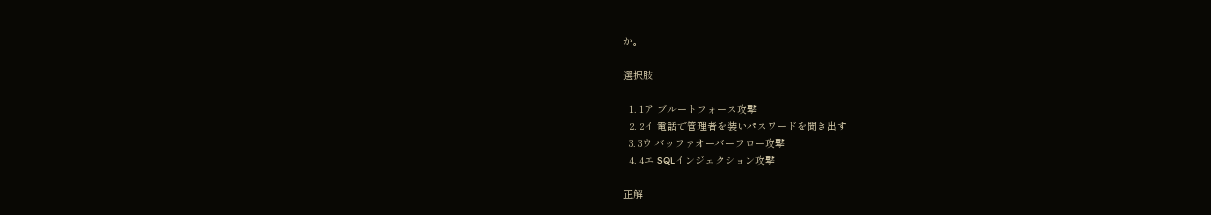か。

選択肢

  1. 1ア ブルートフォース攻撃
  2. 2イ 電話で管理者を装いパスワードを聞き出す
  3. 3ウ バッファオーバーフロー攻撃
  4. 4エ SQLインジェクション攻撃

正解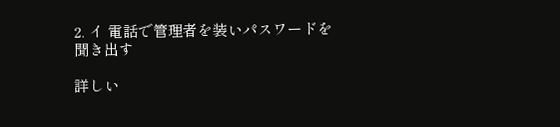2. イ 電話で管理者を装いパスワードを聞き出す

詳しい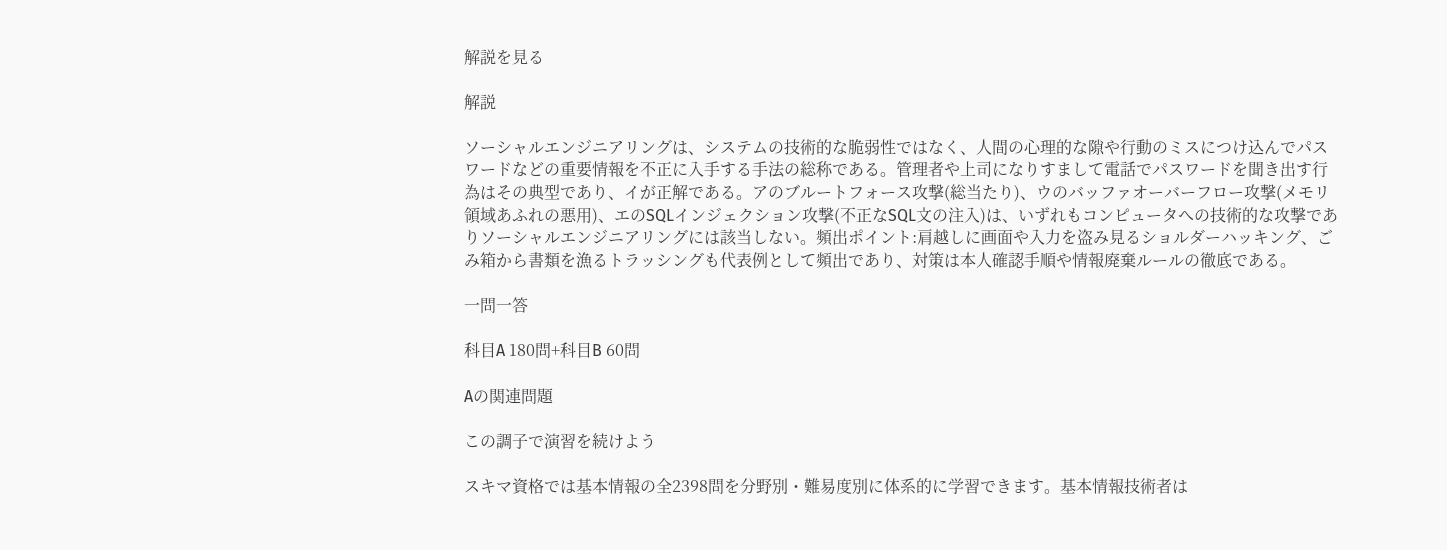解説を見る

解説

ソーシャルエンジニアリングは、システムの技術的な脆弱性ではなく、人間の心理的な隙や行動のミスにつけ込んでパスワードなどの重要情報を不正に入手する手法の総称である。管理者や上司になりすまして電話でパスワードを聞き出す行為はその典型であり、イが正解である。アのブルートフォース攻撃(総当たり)、ウのバッファオーバーフロー攻撃(メモリ領域あふれの悪用)、エのSQLインジェクション攻撃(不正なSQL文の注入)は、いずれもコンピュータへの技術的な攻撃でありソーシャルエンジニアリングには該当しない。頻出ポイント:肩越しに画面や入力を盗み見るショルダーハッキング、ごみ箱から書類を漁るトラッシングも代表例として頻出であり、対策は本人確認手順や情報廃棄ルールの徹底である。

一問一答

科目A 180問+科目B 60問

Aの関連問題

この調子で演習を続けよう

スキマ資格では基本情報の全2398問を分野別・難易度別に体系的に学習できます。基本情報技術者は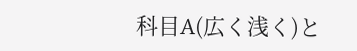科目A(広く浅く)と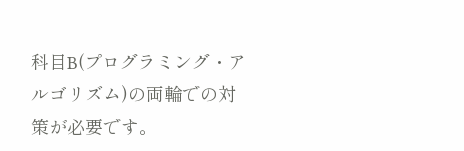科目B(プログラミング・アルゴリズム)の両輪での対策が必要です。